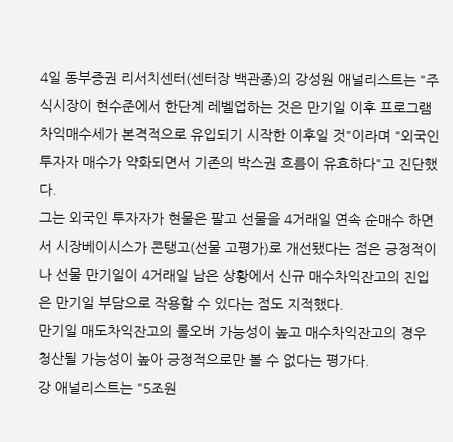4일 동부증권 리서치센터(센터장 백관종)의 강성원 애널리스트는 "주식시장이 현수준에서 한단계 레벨업하는 것은 만기일 이후 프로그램 차익매수세가 본격적으로 유입되기 시작한 이후일 것"이라며 "외국인 투자자 매수가 약화되면서 기존의 박스권 흐름이 유효하다"고 진단했다.
그는 외국인 투자자가 현물은 팔고 선물을 4거래일 연속 순매수 하면서 시장베이시스가 콘탱고(선물 고평가)로 개선됐다는 점은 긍정적이나 선물 만기일이 4거래일 남은 상황에서 신규 매수차익잔고의 진입은 만기일 부담으로 작용할 수 있다는 점도 지적했다.
만기일 매도차익잔고의 롤오버 가능성이 높고 매수차익잔고의 경우 청산될 가능성이 높아 긍정적으로만 볼 수 없다는 평가다.
강 애널리스트는 "5조원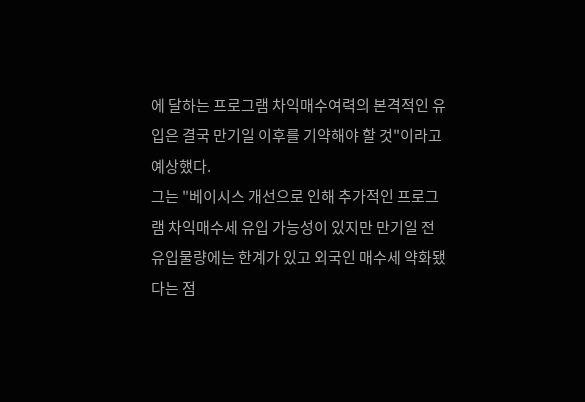에 달하는 프로그램 차익매수여력의 본격적인 유입은 결국 만기일 이후를 기약해야 할 것"이라고 예상했다.
그는 "베이시스 개선으로 인해 추가적인 프로그램 차익매수세 유입 가능성이 있지만 만기일 전 유입물량에는 한계가 있고 외국인 매수세 약화됐다는 점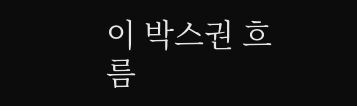이 박스권 흐름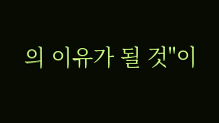의 이유가 될 것"이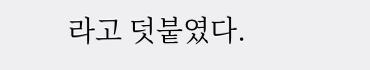라고 덧붙였다.